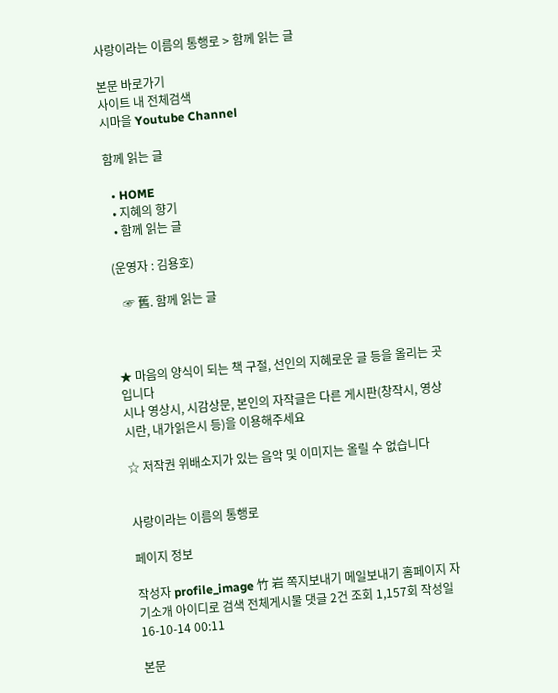사랑이라는 이름의 통행로 > 함께 읽는 글

본문 바로가기
사이트 내 전체검색
시마을 Youtube Channel

함께 읽는 글

  • HOME
  • 지혜의 향기
  • 함께 읽는 글

(운영자 : 김용호)

   ☞ 舊. 함께 읽는 글



★ 마음의 양식이 되는 책 구절, 선인의 지혜로운 글 등을 올리는 곳입니다
시나 영상시, 시감상문, 본인의 자작글은 다른 게시판(창작시, 영상시란, 내가읽은시 등)을 이용해주세요

☆ 저작권 위배소지가 있는 음악 및 이미지는 올릴 수 없습니다


사랑이라는 이름의 통행로

페이지 정보

작성자 profile_image 竹 岩 쪽지보내기 메일보내기 홈페이지 자기소개 아이디로 검색 전체게시물 댓글 2건 조회 1,157회 작성일 16-10-14 00:11

본문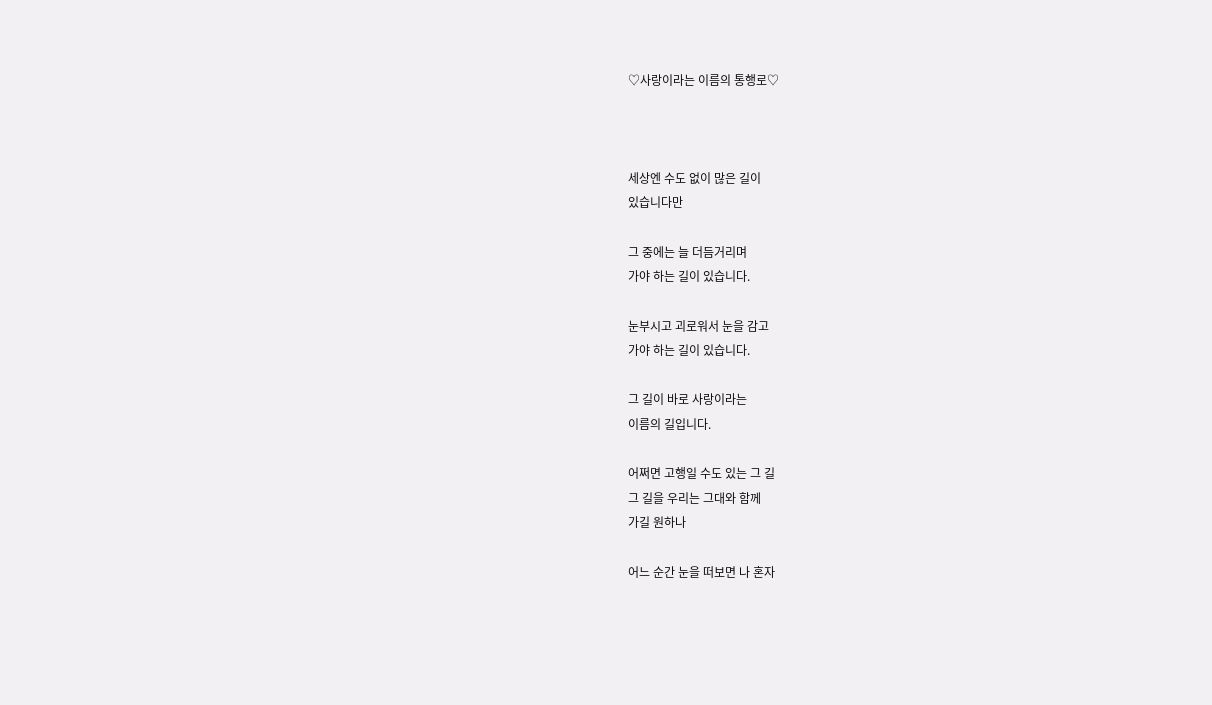♡사랑이라는 이름의 통행로♡



세상엔 수도 없이 많은 길이
있습니다만

그 중에는 늘 더듬거리며
가야 하는 길이 있습니다.

눈부시고 괴로워서 눈을 감고
가야 하는 길이 있습니다.

그 길이 바로 사랑이라는
이름의 길입니다.

어쩌면 고행일 수도 있는 그 길
그 길을 우리는 그대와 함께
가길 원하나

어느 순간 눈을 떠보면 나 혼자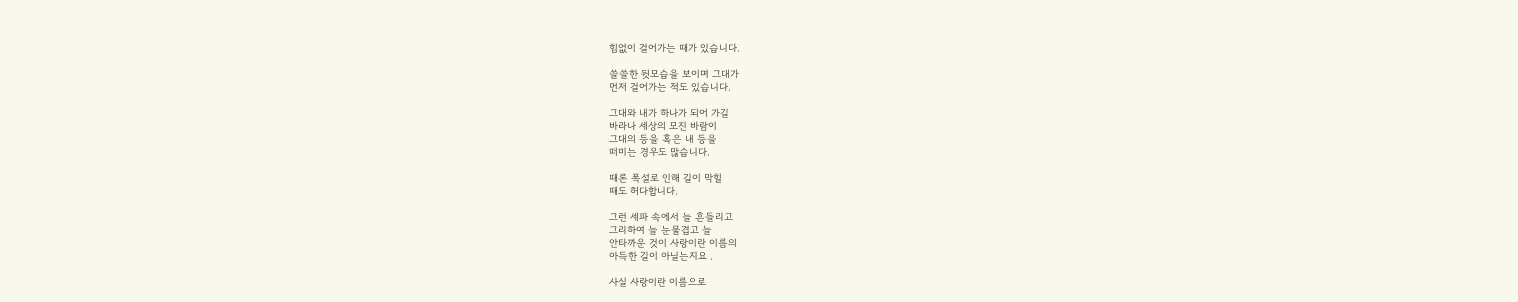힘없이 걸어가는 때가 있습니다.

쓸쓸한 뒷모습을 보이며 그대가
먼저 걸어가는 적도 있습니다.

그대와 내가 하나가 되어 가길
바라나 세상의 모진 바람이
그대의 등을 혹은 내 등을
떠미는 경우도 많습니다.

때론 폭설로 인해 길이 막힐
때도 허다합니다.

그런 세파 속에서 늘 흔들리고
그리하여 늘 눈물겹고 늘
안타까운 것이 사랑이란 이름의
아득한 길이 아닐는지요 .

사실 사랑이란 이름으로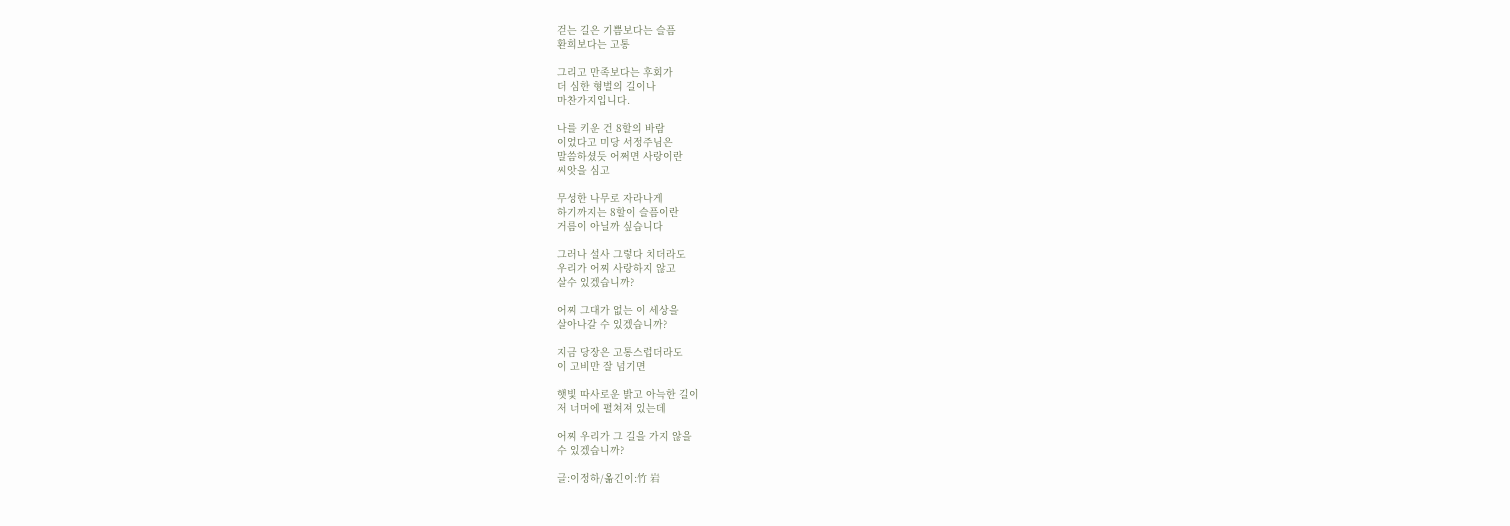걷는 길은 기쁨보다는 슬픔
환희보다는 고통

그리고 만족보다는 후회가
더 심한 형벌의 길이나
마찬가지입니다.

나를 키운 건 8할의 바람
이었다고 미당 서정주님은
말씀하셨듯 어쩌면 사랑이란
씨앗을 심고

무성한 나무로 자라나게
하기까지는 8할이 슬픔이란
거름이 아닐까 싶습니다

그러나 설사 그렇다 치더라도
우리가 어찌 사랑하지 않고
살수 있겠습니까?

어찌 그대가 없는 이 세상을
살아나갈 수 있겠습니까?

지금 당장은 고통스럽더라도
이 고비만 잘 넘기면

햇빛 따사로운 밝고 아늑한 길이
저 너머에 펼쳐져 있는데

어찌 우리가 그 길을 가지 않을
수 있겠습니까?

글:이정하/옮긴이:竹 岩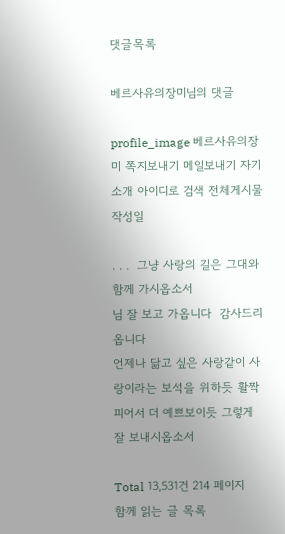댓글목록

베르사유의장미님의 댓글

profile_image 베르사유의장미 쪽지보내기 메일보내기 자기소개 아이디로 검색 전체게시물 작성일

. . .  그냥 사랑의 길은 그대와 함께 가시옵소서
님 잘 보고 가옵니다  감사드리옵니다
언제나 닮고 싶은 사랑같이 사랑이라는 보석을 위하듯 활짝 피어서 더 예쁘보이듯 그렇게 잘 보내시옵소서

Total 13,531건 214 페이지
함께 읽는 글 목록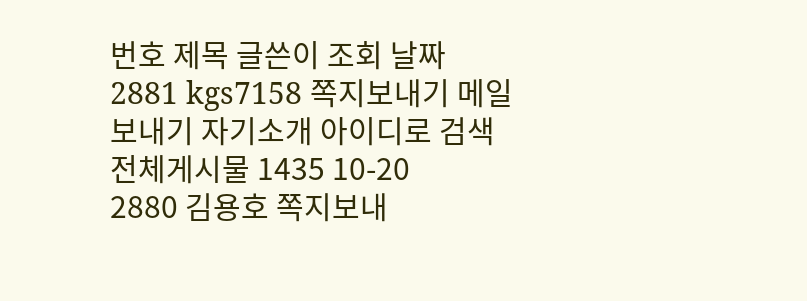번호 제목 글쓴이 조회 날짜
2881 kgs7158 쪽지보내기 메일보내기 자기소개 아이디로 검색 전체게시물 1435 10-20
2880 김용호 쪽지보내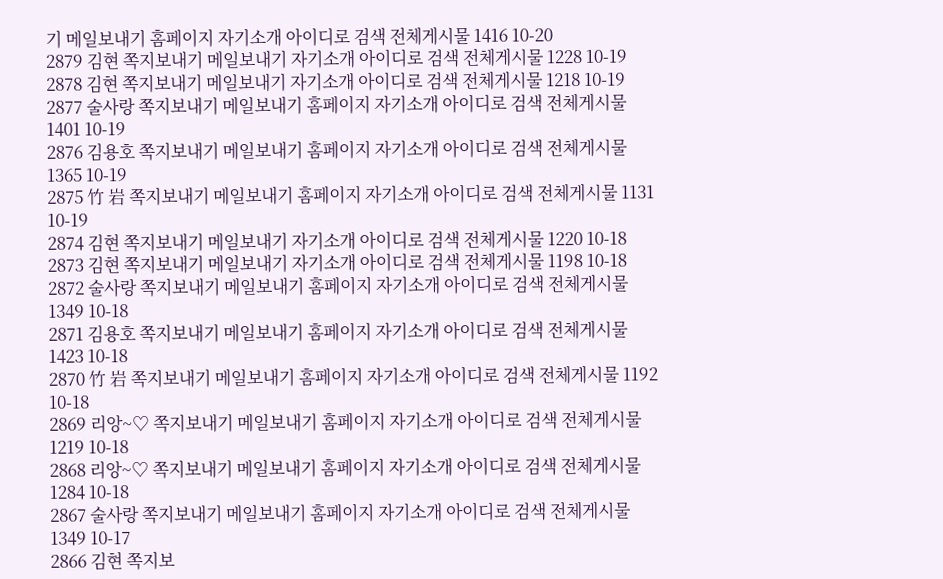기 메일보내기 홈페이지 자기소개 아이디로 검색 전체게시물 1416 10-20
2879 김현 쪽지보내기 메일보내기 자기소개 아이디로 검색 전체게시물 1228 10-19
2878 김현 쪽지보내기 메일보내기 자기소개 아이디로 검색 전체게시물 1218 10-19
2877 술사랑 쪽지보내기 메일보내기 홈페이지 자기소개 아이디로 검색 전체게시물 1401 10-19
2876 김용호 쪽지보내기 메일보내기 홈페이지 자기소개 아이디로 검색 전체게시물 1365 10-19
2875 竹 岩 쪽지보내기 메일보내기 홈페이지 자기소개 아이디로 검색 전체게시물 1131 10-19
2874 김현 쪽지보내기 메일보내기 자기소개 아이디로 검색 전체게시물 1220 10-18
2873 김현 쪽지보내기 메일보내기 자기소개 아이디로 검색 전체게시물 1198 10-18
2872 술사랑 쪽지보내기 메일보내기 홈페이지 자기소개 아이디로 검색 전체게시물 1349 10-18
2871 김용호 쪽지보내기 메일보내기 홈페이지 자기소개 아이디로 검색 전체게시물 1423 10-18
2870 竹 岩 쪽지보내기 메일보내기 홈페이지 자기소개 아이디로 검색 전체게시물 1192 10-18
2869 리앙~♡ 쪽지보내기 메일보내기 홈페이지 자기소개 아이디로 검색 전체게시물 1219 10-18
2868 리앙~♡ 쪽지보내기 메일보내기 홈페이지 자기소개 아이디로 검색 전체게시물 1284 10-18
2867 술사랑 쪽지보내기 메일보내기 홈페이지 자기소개 아이디로 검색 전체게시물 1349 10-17
2866 김현 쪽지보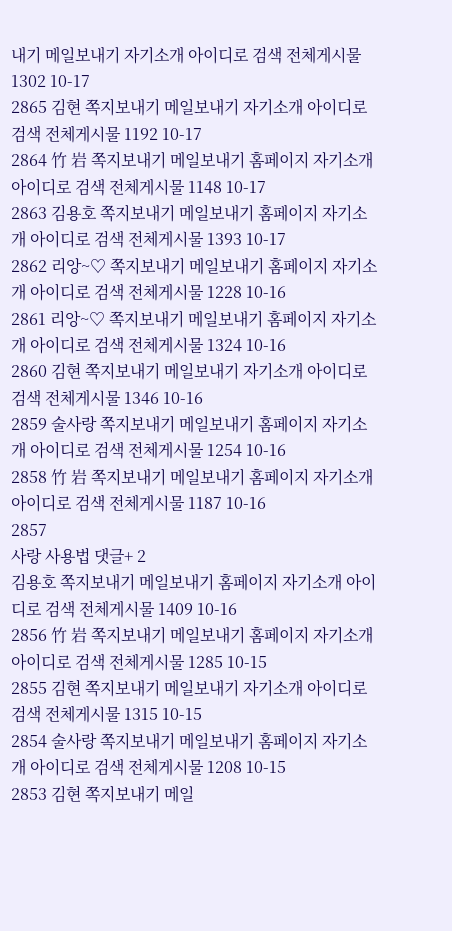내기 메일보내기 자기소개 아이디로 검색 전체게시물 1302 10-17
2865 김현 쪽지보내기 메일보내기 자기소개 아이디로 검색 전체게시물 1192 10-17
2864 竹 岩 쪽지보내기 메일보내기 홈페이지 자기소개 아이디로 검색 전체게시물 1148 10-17
2863 김용호 쪽지보내기 메일보내기 홈페이지 자기소개 아이디로 검색 전체게시물 1393 10-17
2862 리앙~♡ 쪽지보내기 메일보내기 홈페이지 자기소개 아이디로 검색 전체게시물 1228 10-16
2861 리앙~♡ 쪽지보내기 메일보내기 홈페이지 자기소개 아이디로 검색 전체게시물 1324 10-16
2860 김현 쪽지보내기 메일보내기 자기소개 아이디로 검색 전체게시물 1346 10-16
2859 술사랑 쪽지보내기 메일보내기 홈페이지 자기소개 아이디로 검색 전체게시물 1254 10-16
2858 竹 岩 쪽지보내기 메일보내기 홈페이지 자기소개 아이디로 검색 전체게시물 1187 10-16
2857
사랑 사용법 댓글+ 2
김용호 쪽지보내기 메일보내기 홈페이지 자기소개 아이디로 검색 전체게시물 1409 10-16
2856 竹 岩 쪽지보내기 메일보내기 홈페이지 자기소개 아이디로 검색 전체게시물 1285 10-15
2855 김현 쪽지보내기 메일보내기 자기소개 아이디로 검색 전체게시물 1315 10-15
2854 술사랑 쪽지보내기 메일보내기 홈페이지 자기소개 아이디로 검색 전체게시물 1208 10-15
2853 김현 쪽지보내기 메일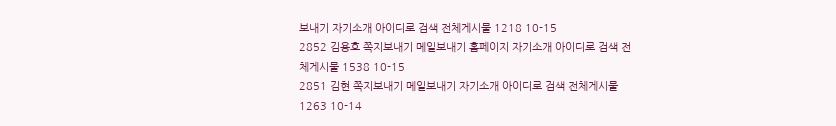보내기 자기소개 아이디로 검색 전체게시물 1218 10-15
2852 김용호 쪽지보내기 메일보내기 홈페이지 자기소개 아이디로 검색 전체게시물 1538 10-15
2851 김현 쪽지보내기 메일보내기 자기소개 아이디로 검색 전체게시물 1263 10-14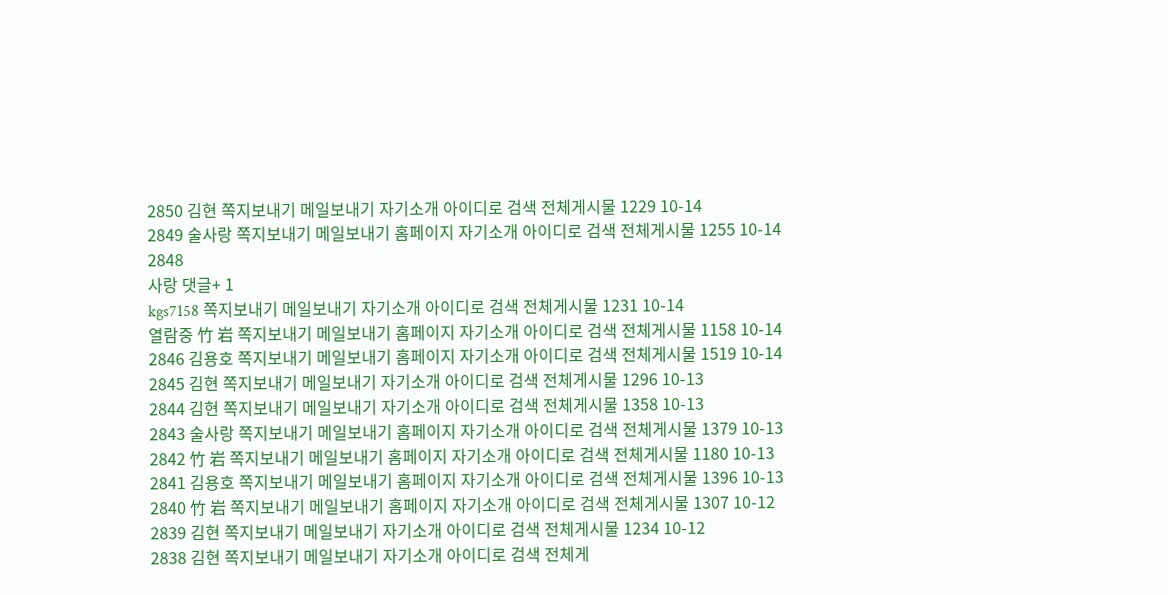2850 김현 쪽지보내기 메일보내기 자기소개 아이디로 검색 전체게시물 1229 10-14
2849 술사랑 쪽지보내기 메일보내기 홈페이지 자기소개 아이디로 검색 전체게시물 1255 10-14
2848
사랑 댓글+ 1
kgs7158 쪽지보내기 메일보내기 자기소개 아이디로 검색 전체게시물 1231 10-14
열람중 竹 岩 쪽지보내기 메일보내기 홈페이지 자기소개 아이디로 검색 전체게시물 1158 10-14
2846 김용호 쪽지보내기 메일보내기 홈페이지 자기소개 아이디로 검색 전체게시물 1519 10-14
2845 김현 쪽지보내기 메일보내기 자기소개 아이디로 검색 전체게시물 1296 10-13
2844 김현 쪽지보내기 메일보내기 자기소개 아이디로 검색 전체게시물 1358 10-13
2843 술사랑 쪽지보내기 메일보내기 홈페이지 자기소개 아이디로 검색 전체게시물 1379 10-13
2842 竹 岩 쪽지보내기 메일보내기 홈페이지 자기소개 아이디로 검색 전체게시물 1180 10-13
2841 김용호 쪽지보내기 메일보내기 홈페이지 자기소개 아이디로 검색 전체게시물 1396 10-13
2840 竹 岩 쪽지보내기 메일보내기 홈페이지 자기소개 아이디로 검색 전체게시물 1307 10-12
2839 김현 쪽지보내기 메일보내기 자기소개 아이디로 검색 전체게시물 1234 10-12
2838 김현 쪽지보내기 메일보내기 자기소개 아이디로 검색 전체게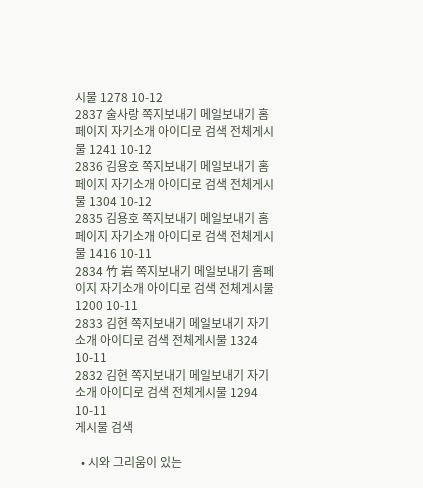시물 1278 10-12
2837 술사랑 쪽지보내기 메일보내기 홈페이지 자기소개 아이디로 검색 전체게시물 1241 10-12
2836 김용호 쪽지보내기 메일보내기 홈페이지 자기소개 아이디로 검색 전체게시물 1304 10-12
2835 김용호 쪽지보내기 메일보내기 홈페이지 자기소개 아이디로 검색 전체게시물 1416 10-11
2834 竹 岩 쪽지보내기 메일보내기 홈페이지 자기소개 아이디로 검색 전체게시물 1200 10-11
2833 김현 쪽지보내기 메일보내기 자기소개 아이디로 검색 전체게시물 1324 10-11
2832 김현 쪽지보내기 메일보내기 자기소개 아이디로 검색 전체게시물 1294 10-11
게시물 검색

  • 시와 그리움이 있는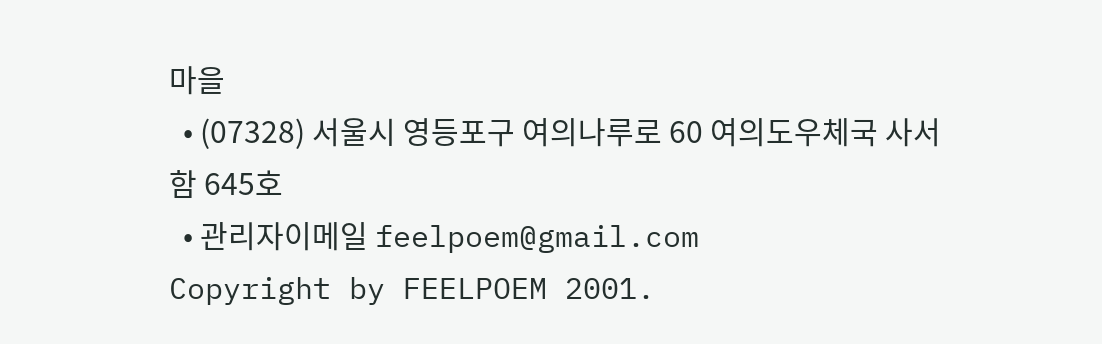마을
  • (07328) 서울시 영등포구 여의나루로 60 여의도우체국 사서함 645호
  • 관리자이메일 feelpoem@gmail.com
Copyright by FEELPOEM 2001.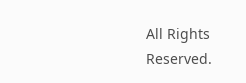All Rights Reserved.